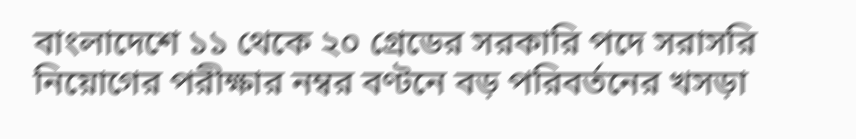বাংলাদেশে ১১ থেকে ২০ গ্রেডের সরকারি পদে সরাসরি নিয়োগের পরীক্ষার নম্বর বণ্টনে বড় পরিবর্তনের খসড়া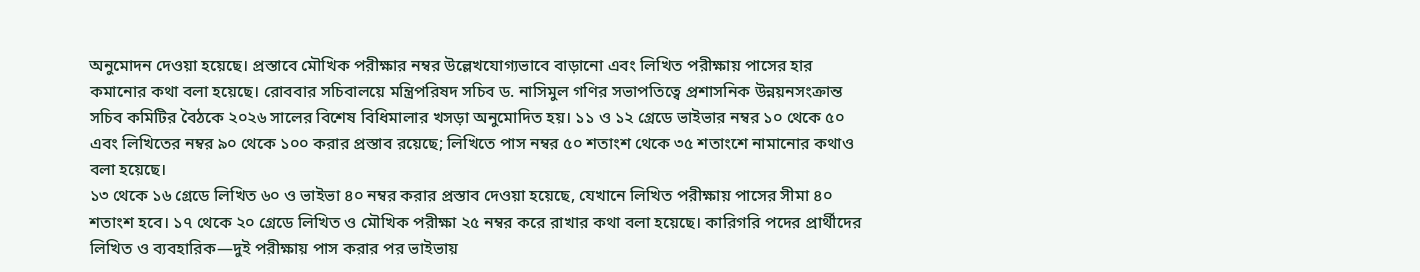অনুমোদন দেওয়া হয়েছে। প্রস্তাবে মৌখিক পরীক্ষার নম্বর উল্লেখযোগ্যভাবে বাড়ানো এবং লিখিত পরীক্ষায় পাসের হার কমানোর কথা বলা হয়েছে। রোববার সচিবালয়ে মন্ত্রিপরিষদ সচিব ড. নাসিমুল গণির সভাপতিত্বে প্রশাসনিক উন্নয়নসংক্রান্ত সচিব কমিটির বৈঠকে ২০২৬ সালের বিশেষ বিধিমালার খসড়া অনুমোদিত হয়। ১১ ও ১২ গ্রেডে ভাইভার নম্বর ১০ থেকে ৫০ এবং লিখিতের নম্বর ৯০ থেকে ১০০ করার প্রস্তাব রয়েছে; লিখিতে পাস নম্বর ৫০ শতাংশ থেকে ৩৫ শতাংশে নামানোর কথাও বলা হয়েছে।
১৩ থেকে ১৬ গ্রেডে লিখিত ৬০ ও ভাইভা ৪০ নম্বর করার প্রস্তাব দেওয়া হয়েছে, যেখানে লিখিত পরীক্ষায় পাসের সীমা ৪০ শতাংশ হবে। ১৭ থেকে ২০ গ্রেডে লিখিত ও মৌখিক পরীক্ষা ২৫ নম্বর করে রাখার কথা বলা হয়েছে। কারিগরি পদের প্রার্থীদের লিখিত ও ব্যবহারিক—দুই পরীক্ষায় পাস করার পর ভাইভায়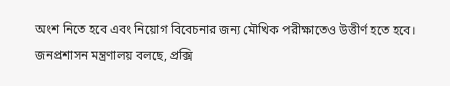অংশ নিতে হবে এবং নিয়োগ বিবেচনার জন্য মৌখিক পরীক্ষাতেও উত্তীর্ণ হতে হবে।
জনপ্রশাসন মন্ত্রণালয় বলছে, প্রক্সি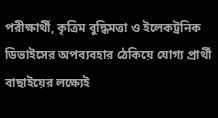পরীক্ষার্থী, কৃত্রিম বুদ্ধিমত্তা ও ইলেকট্রনিক ডিভাইসের অপব্যবহার ঠেকিয়ে যোগ্য প্রার্থী বাছাইয়ের লক্ষ্যেই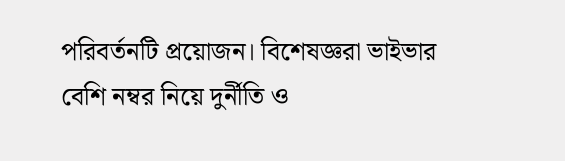পরিবর্তনটি প্রয়োজন। বিশেষজ্ঞরা ভাইভার বেশি নম্বর নিয়ে দুর্নীতি ও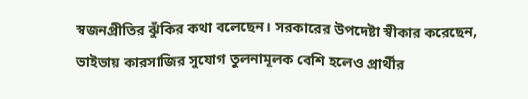স্বজনপ্রীতির ঝুঁকির কথা বলেছেন। সরকারের উপদেষ্টা স্বীকার করেছেন, ভাইভায় কারসাজির সুযোগ তুলনামূলক বেশি হলেও প্রার্থীর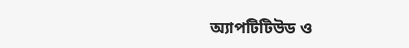অ্যাপটিটিউড ও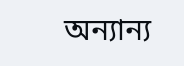অন্যান্য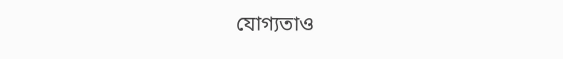যোগ্যতাও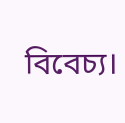বিবেচ্য।